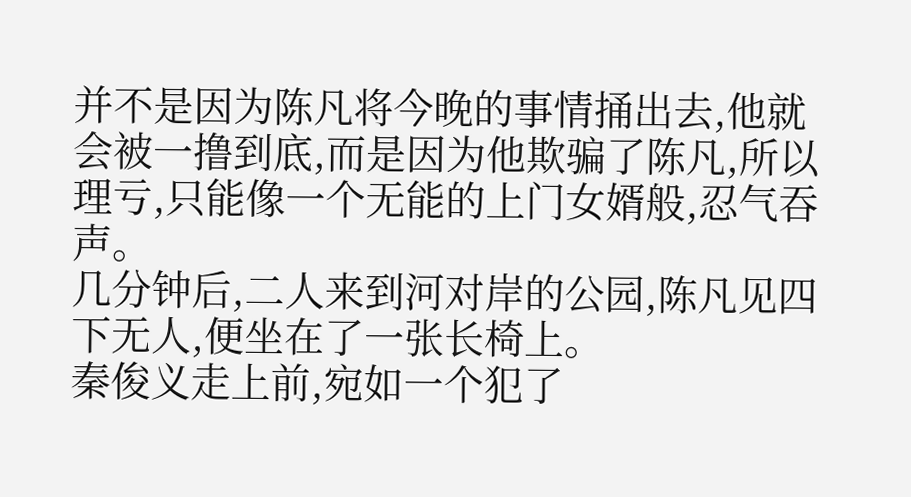并不是因为陈凡将今晚的事情捅出去,他就会被一撸到底,而是因为他欺骗了陈凡,所以理亏,只能像一个无能的上门女婿般,忍气吞声。
几分钟后,二人来到河对岸的公园,陈凡见四下无人,便坐在了一张长椅上。
秦俊义走上前,宛如一个犯了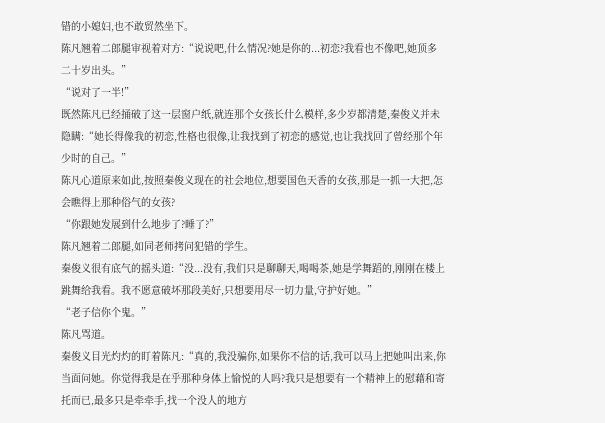错的小媳妇,也不敢贸然坐下。
陈凡翘着二郎腿审视着对方:“说说吧,什么情况?她是你的...初恋?我看也不像吧,她顶多二十岁出头。”
“说对了一半!”
既然陈凡已经捅破了这一层窗户纸,就连那个女孩长什么模样,多少岁都清楚,秦俊义并未隐瞒:“她长得像我的初恋,性格也很像,让我找到了初恋的感觉,也让我找回了曾经那个年少时的自己。”
陈凡心道原来如此,按照秦俊义现在的社会地位,想要国色天香的女孩,那是一抓一大把,怎会瞧得上那种俗气的女孩?
“你跟她发展到什么地步了?睡了?”
陈凡翘着二郎腿,如同老师拷问犯错的学生。
秦俊义很有底气的摇头道:“没...没有,我们只是聊聊天,喝喝茶,她是学舞蹈的,刚刚在楼上跳舞给我看。我不愿意破坏那段美好,只想要用尽一切力量,守护好她。”
“老子信你个鬼。”
陈凡骂道。
秦俊义目光灼灼的盯着陈凡:“真的,我没骗你,如果你不信的话,我可以马上把她叫出来,你当面问她。你觉得我是在乎那种身体上愉悦的人吗?我只是想要有一个精神上的慰藉和寄托而已,最多只是牵牵手,找一个没人的地方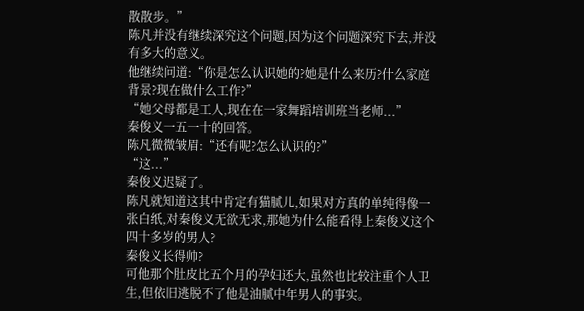散散步。”
陈凡并没有继续深究这个问题,因为这个问题深究下去,并没有多大的意义。
他继续问道:“你是怎么认识她的?她是什么来历?什么家庭背景?现在做什么工作?”
“她父母都是工人,现在在一家舞蹈培训班当老师...”
秦俊义一五一十的回答。
陈凡微微皱眉:“还有呢?怎么认识的?”
“这...”
秦俊义迟疑了。
陈凡就知道这其中肯定有猫腻儿,如果对方真的单纯得像一张白纸,对秦俊义无欲无求,那她为什么能看得上秦俊义这个四十多岁的男人?
秦俊义长得帅?
可他那个肚皮比五个月的孕妇还大,虽然也比较注重个人卫生,但依旧逃脱不了他是油腻中年男人的事实。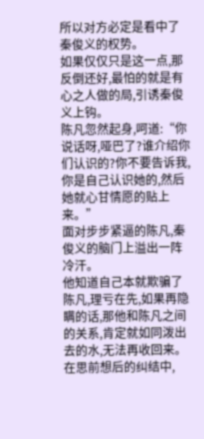所以对方必定是看中了秦俊义的权势。
如果仅仅只是这一点,那反倒还好,最怕的就是有心之人做的局,引诱秦俊义上钩。
陈凡忽然起身,呵道:“你说话呀,哑巴了?谁介绍你们认识的?你不要告诉我,你是自己认识她的,然后她就心甘情愿的贴上来。”
面对步步紧逼的陈凡,秦俊义的脑门上溢出一阵冷汗。
他知道自己本就欺骗了陈凡,理亏在先,如果再隐瞒的话,那他和陈凡之间的关系,肯定就如同泼出去的水,无法再收回来。
在思前想后的纠结中,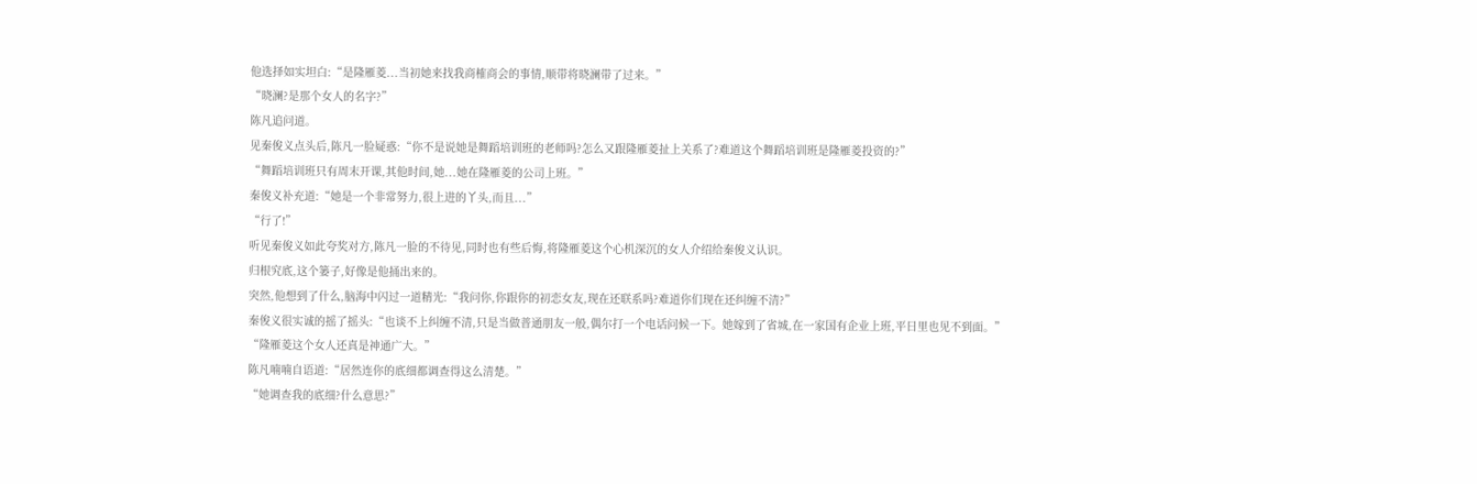他选择如实坦白:“是隆雁菱...当初她来找我商榷商会的事情,顺带将晓澜带了过来。”
“晓澜?是那个女人的名字?”
陈凡追问道。
见秦俊义点头后,陈凡一脸疑惑:“你不是说她是舞蹈培训班的老师吗?怎么又跟隆雁菱扯上关系了?难道这个舞蹈培训班是隆雁菱投资的?”
“舞蹈培训班只有周末开课,其他时间,她...她在隆雁菱的公司上班。”
秦俊义补充道:“她是一个非常努力,很上进的丫头,而且...”
“行了!”
听见秦俊义如此夸奖对方,陈凡一脸的不待见,同时也有些后悔,将隆雁菱这个心机深沉的女人介绍给秦俊义认识。
归根究底,这个篓子,好像是他捅出来的。
突然,他想到了什么,脑海中闪过一道精光:“我问你,你跟你的初恋女友,现在还联系吗?难道你们现在还纠缠不清?”
秦俊义很实诚的摇了摇头:“也谈不上纠缠不清,只是当做普通朋友一般,偶尔打一个电话问候一下。她嫁到了省城,在一家国有企业上班,平日里也见不到面。”
“隆雁菱这个女人还真是神通广大。”
陈凡喃喃自语道:“居然连你的底细都调查得这么清楚。”
“她调查我的底细?什么意思?”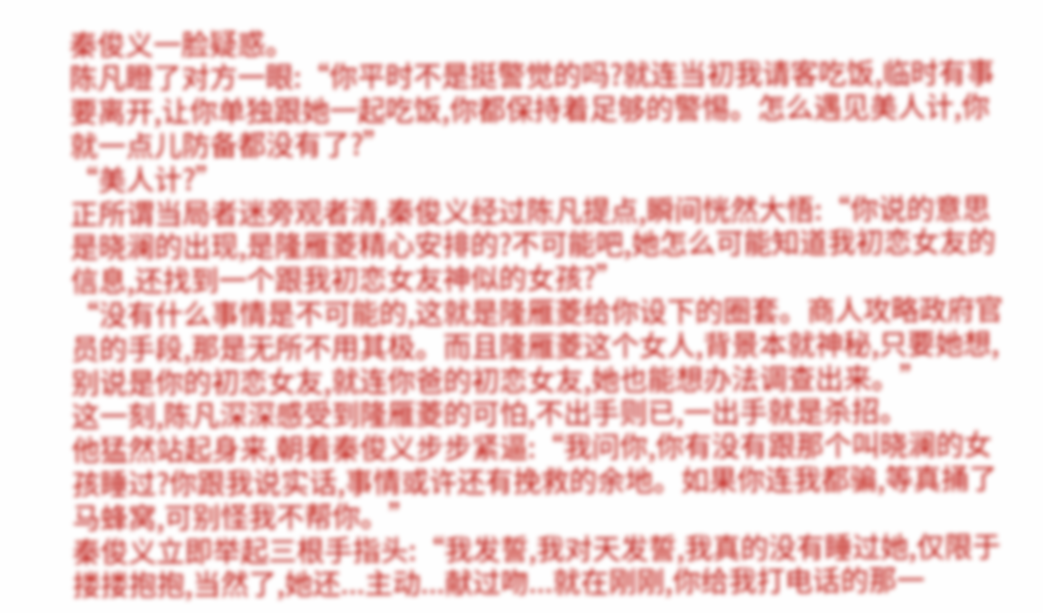秦俊义一脸疑惑。
陈凡瞪了对方一眼:“你平时不是挺警觉的吗?就连当初我请客吃饭,临时有事要离开,让你单独跟她一起吃饭,你都保持着足够的警惕。怎么遇见美人计,你就一点儿防备都没有了?”
“美人计?”
正所谓当局者迷旁观者清,秦俊义经过陈凡提点,瞬间恍然大悟:“你说的意思是晓澜的出现,是隆雁菱精心安排的?不可能吧,她怎么可能知道我初恋女友的信息,还找到一个跟我初恋女友神似的女孩?”
“没有什么事情是不可能的,这就是隆雁菱给你设下的圈套。商人攻略政府官员的手段,那是无所不用其极。而且隆雁菱这个女人,背景本就神秘,只要她想,别说是你的初恋女友,就连你爸的初恋女友,她也能想办法调查出来。”
这一刻,陈凡深深感受到隆雁菱的可怕,不出手则已,一出手就是杀招。
他猛然站起身来,朝着秦俊义步步紧逼:“我问你,你有没有跟那个叫晓澜的女孩睡过?你跟我说实话,事情或许还有挽救的余地。如果你连我都骗,等真捅了马蜂窝,可别怪我不帮你。”
秦俊义立即举起三根手指头:“我发誓,我对天发誓,我真的没有睡过她,仅限于搂搂抱抱,当然了,她还...主动...献过吻...就在刚刚,你给我打电话的那一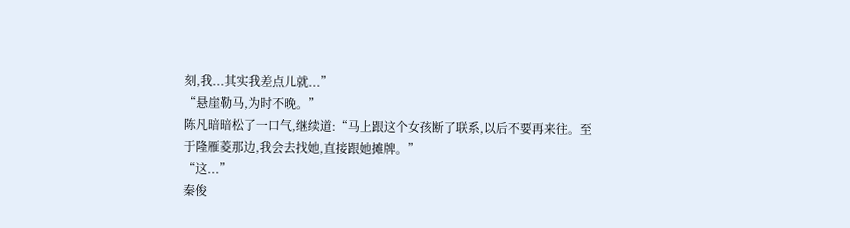刻,我...其实我差点儿就...”
“悬崖勒马,为时不晚。”
陈凡暗暗松了一口气,继续道:“马上跟这个女孩断了联系,以后不要再来往。至于隆雁菱那边,我会去找她,直接跟她摊牌。”
“这...”
秦俊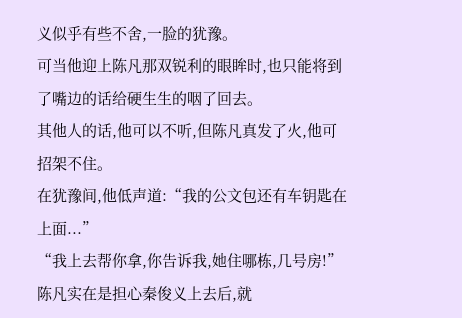义似乎有些不舍,一脸的犹豫。
可当他迎上陈凡那双锐利的眼眸时,也只能将到了嘴边的话给硬生生的咽了回去。
其他人的话,他可以不听,但陈凡真发了火,他可招架不住。
在犹豫间,他低声道:“我的公文包还有车钥匙在上面...”
“我上去帮你拿,你告诉我,她住哪栋,几号房!”
陈凡实在是担心秦俊义上去后,就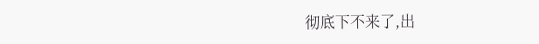彻底下不来了,出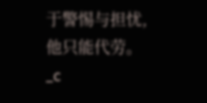于警惕与担忧,他只能代劳。_c